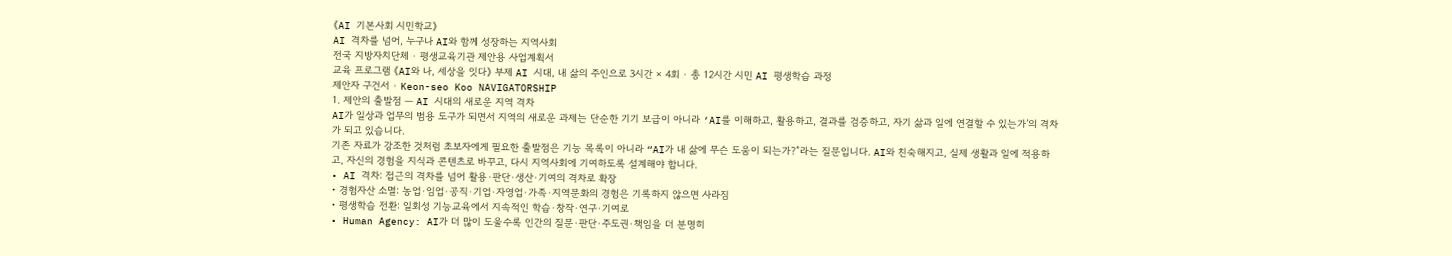《AI 기본사회 시민학교》
AI 격차를 넘어, 누구나 AI와 함께 성장하는 지역사회
전국 지방자치단체 · 평생교육기관 제안용 사업계획서
교육 프로그램 《AI와 나, 세상을 잇다》 부제 AI 시대, 내 삶의 주인으로 3시간 × 4회 · 총 12시간 시민 AI 평생학습 과정
제안자 구건서 · Keon-seo Koo NAVIGATORSHIP
1. 제안의 출발점 — AI 시대의 새로운 지역 격차
AI가 일상과 업무의 범용 도구가 되면서 지역의 새로운 과제는 단순한 기기 보급이 아니라 ‘AI를 이해하고, 활용하고, 결과를 검증하고, 자기 삶과 일에 연결할 수 있는가’의 격차가 되고 있습니다.
기존 자료가 강조한 것처럼 초보자에게 필요한 출발점은 기능 목록이 아니라 “AI가 내 삶에 무슨 도움이 되는가?”라는 질문입니다. AI와 친숙해지고, 실제 생활과 일에 적용하고, 자신의 경험을 지식과 콘텐츠로 바꾸고, 다시 지역사회에 기여하도록 설계해야 합니다.
• AI 격차: 접근의 격차를 넘어 활용·판단·생산·기여의 격차로 확장
• 경험자산 소멸: 농업·임업·공직·기업·자영업·가족·지역문화의 경험은 기록하지 않으면 사라짐
• 평생학습 전환: 일회성 기능교육에서 지속적인 학습·창작·연구·기여로
• Human Agency: AI가 더 많이 도울수록 인간의 질문·판단·주도권·책임을 더 분명히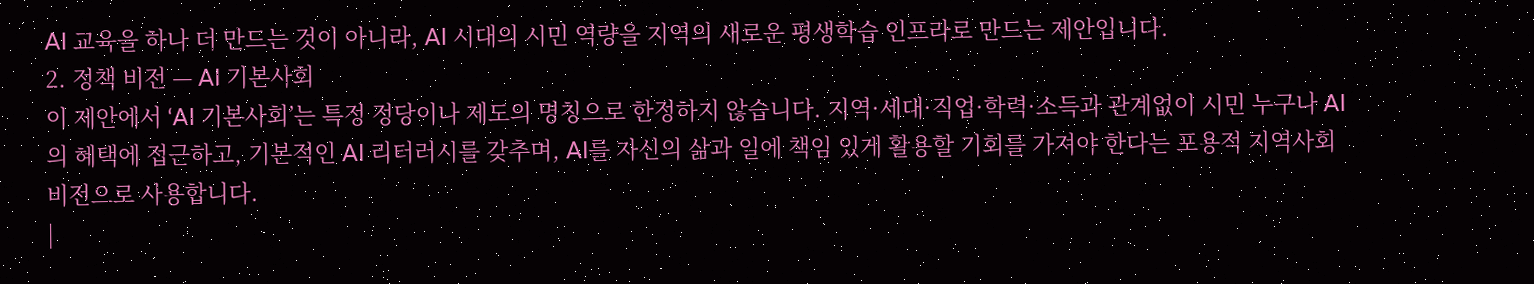AI 교육을 하나 더 만드는 것이 아니라, AI 시대의 시민 역량을 지역의 새로운 평생학습 인프라로 만드는 제안입니다.
2. 정책 비전 — AI 기본사회
이 제안에서 ‘AI 기본사회’는 특정 정당이나 제도의 명칭으로 한정하지 않습니다. 지역·세대·직업·학력·소득과 관계없이 시민 누구나 AI의 혜택에 접근하고, 기본적인 AI 리터러시를 갖추며, AI를 자신의 삶과 일에 책임 있게 활용할 기회를 가져야 한다는 포용적 지역사회 비전으로 사용합니다.
|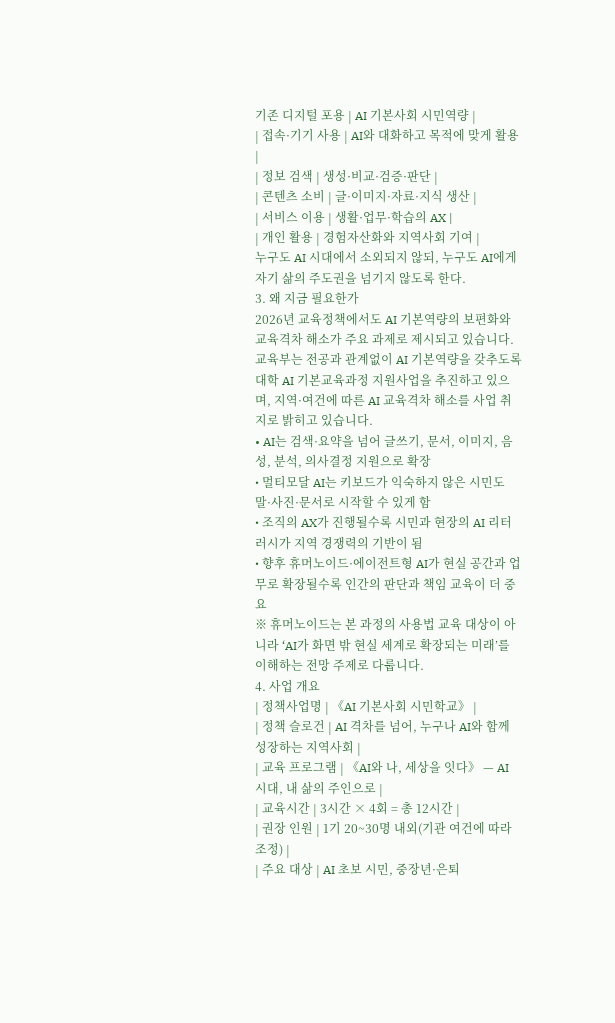기존 디지털 포용 | AI 기본사회 시민역량 |
| 접속·기기 사용 | AI와 대화하고 목적에 맞게 활용 |
| 정보 검색 | 생성·비교·검증·판단 |
| 콘텐츠 소비 | 글·이미지·자료·지식 생산 |
| 서비스 이용 | 생활·업무·학습의 AX |
| 개인 활용 | 경험자산화와 지역사회 기여 |
누구도 AI 시대에서 소외되지 않되, 누구도 AI에게 자기 삶의 주도권을 넘기지 않도록 한다.
3. 왜 지금 필요한가
2026년 교육정책에서도 AI 기본역량의 보편화와 교육격차 해소가 주요 과제로 제시되고 있습니다. 교육부는 전공과 관계없이 AI 기본역량을 갖추도록 대학 AI 기본교육과정 지원사업을 추진하고 있으며, 지역·여건에 따른 AI 교육격차 해소를 사업 취지로 밝히고 있습니다.
• AI는 검색·요약을 넘어 글쓰기, 문서, 이미지, 음성, 분석, 의사결정 지원으로 확장
• 멀티모달 AI는 키보드가 익숙하지 않은 시민도 말·사진·문서로 시작할 수 있게 함
• 조직의 AX가 진행될수록 시민과 현장의 AI 리터러시가 지역 경쟁력의 기반이 됨
• 향후 휴머노이드·에이전트형 AI가 현실 공간과 업무로 확장될수록 인간의 판단과 책임 교육이 더 중요
※ 휴머노이드는 본 과정의 사용법 교육 대상이 아니라 ‘AI가 화면 밖 현실 세계로 확장되는 미래’를 이해하는 전망 주제로 다룹니다.
4. 사업 개요
| 정책사업명 | 《AI 기본사회 시민학교》 |
| 정책 슬로건 | AI 격차를 넘어, 누구나 AI와 함께 성장하는 지역사회 |
| 교육 프로그램 | 《AI와 나, 세상을 잇다》 — AI 시대, 내 삶의 주인으로 |
| 교육시간 | 3시간 × 4회 = 총 12시간 |
| 권장 인원 | 1기 20~30명 내외(기관 여건에 따라 조정) |
| 주요 대상 | AI 초보 시민, 중장년·은퇴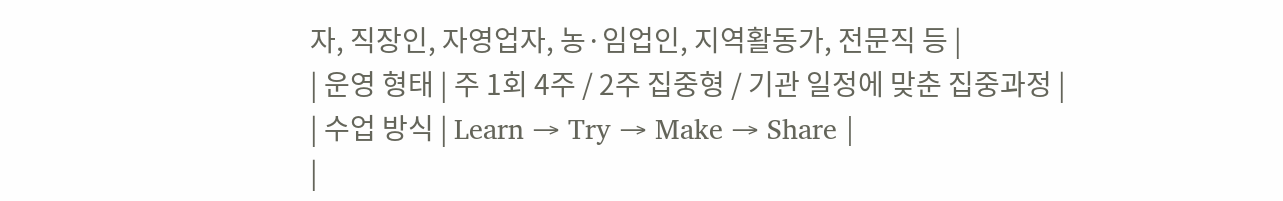자, 직장인, 자영업자, 농·임업인, 지역활동가, 전문직 등 |
| 운영 형태 | 주 1회 4주 / 2주 집중형 / 기관 일정에 맞춘 집중과정 |
| 수업 방식 | Learn → Try → Make → Share |
|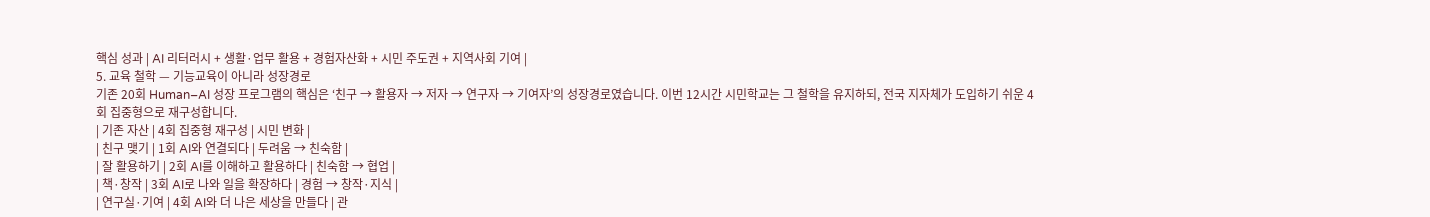핵심 성과 | AI 리터러시 + 생활·업무 활용 + 경험자산화 + 시민 주도권 + 지역사회 기여 |
5. 교육 철학 — 기능교육이 아니라 성장경로
기존 20회 Human–AI 성장 프로그램의 핵심은 ‘친구 → 활용자 → 저자 → 연구자 → 기여자’의 성장경로였습니다. 이번 12시간 시민학교는 그 철학을 유지하되, 전국 지자체가 도입하기 쉬운 4회 집중형으로 재구성합니다.
| 기존 자산 | 4회 집중형 재구성 | 시민 변화 |
| 친구 맺기 | 1회 AI와 연결되다 | 두려움 → 친숙함 |
| 잘 활용하기 | 2회 AI를 이해하고 활용하다 | 친숙함 → 협업 |
| 책·창작 | 3회 AI로 나와 일을 확장하다 | 경험 → 창작·지식 |
| 연구실·기여 | 4회 AI와 더 나은 세상을 만들다 | 관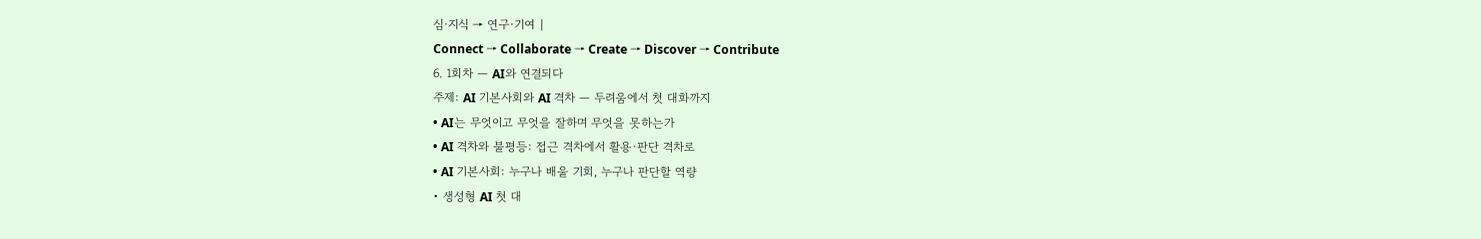심·지식 → 연구·기여 |
Connect → Collaborate → Create → Discover → Contribute
6. 1회차 — AI와 연결되다
주제: AI 기본사회와 AI 격차 — 두려움에서 첫 대화까지
• AI는 무엇이고 무엇을 잘하며 무엇을 못하는가
• AI 격차와 불평등: 접근 격차에서 활용·판단 격차로
• AI 기본사회: 누구나 배울 기회, 누구나 판단할 역량
• 생성형 AI 첫 대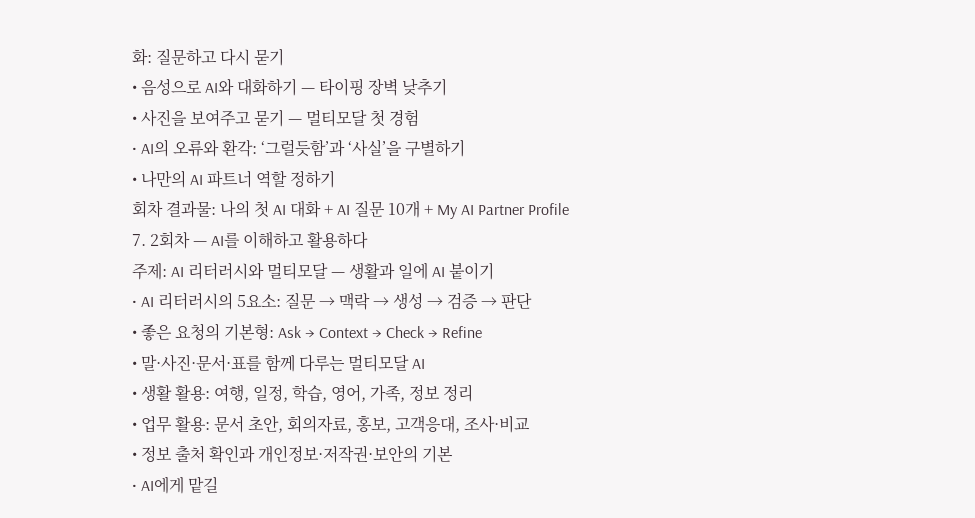화: 질문하고 다시 묻기
• 음성으로 AI와 대화하기 — 타이핑 장벽 낮추기
• 사진을 보여주고 묻기 — 멀티모달 첫 경험
• AI의 오류와 환각: ‘그럴듯함’과 ‘사실’을 구별하기
• 나만의 AI 파트너 역할 정하기
회차 결과물: 나의 첫 AI 대화 + AI 질문 10개 + My AI Partner Profile
7. 2회차 — AI를 이해하고 활용하다
주제: AI 리터러시와 멀티모달 — 생활과 일에 AI 붙이기
• AI 리터러시의 5요소: 질문 → 맥락 → 생성 → 검증 → 판단
• 좋은 요청의 기본형: Ask → Context → Check → Refine
• 말·사진·문서·표를 함께 다루는 멀티모달 AI
• 생활 활용: 여행, 일정, 학습, 영어, 가족, 정보 정리
• 업무 활용: 문서 초안, 회의자료, 홍보, 고객응대, 조사·비교
• 정보 출처 확인과 개인정보·저작권·보안의 기본
• AI에게 맡길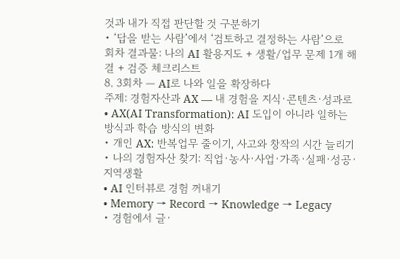것과 내가 직접 판단할 것 구분하기
• ‘답을 받는 사람’에서 ‘검토하고 결정하는 사람’으로
회차 결과물: 나의 AI 활용지도 + 생활/업무 문제 1개 해결 + 검증 체크리스트
8. 3회차 — AI로 나와 일을 확장하다
주제: 경험자산과 AX — 내 경험을 지식·콘텐츠·성과로
• AX(AI Transformation): AI 도입이 아니라 일하는 방식과 학습 방식의 변화
• 개인 AX: 반복업무 줄이기, 사고와 창작의 시간 늘리기
• 나의 경험자산 찾기: 직업·농사·사업·가족·실패·성공·지역생활
• AI 인터뷰로 경험 꺼내기
• Memory → Record → Knowledge → Legacy
• 경험에서 글·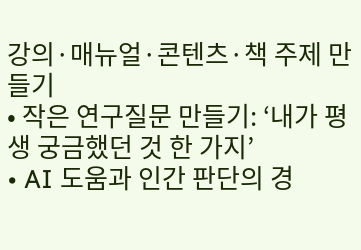강의·매뉴얼·콘텐츠·책 주제 만들기
• 작은 연구질문 만들기: ‘내가 평생 궁금했던 것 한 가지’
• AI 도움과 인간 판단의 경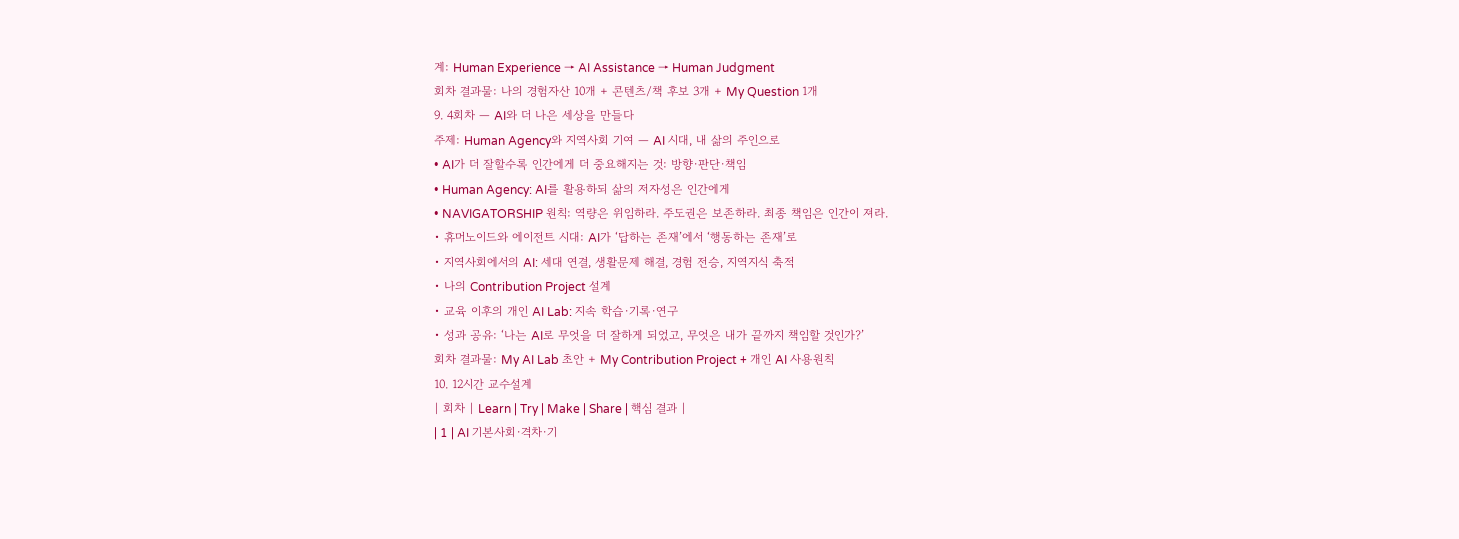계: Human Experience → AI Assistance → Human Judgment
회차 결과물: 나의 경험자산 10개 + 콘텐츠/책 후보 3개 + My Question 1개
9. 4회차 — AI와 더 나은 세상을 만들다
주제: Human Agency와 지역사회 기여 — AI 시대, 내 삶의 주인으로
• AI가 더 잘할수록 인간에게 더 중요해지는 것: 방향·판단·책임
• Human Agency: AI를 활용하되 삶의 저자성은 인간에게
• NAVIGATORSHIP 원칙: 역량은 위임하라. 주도권은 보존하라. 최종 책임은 인간이 져라.
• 휴머노이드와 에이전트 시대: AI가 ‘답하는 존재’에서 ‘행동하는 존재’로
• 지역사회에서의 AI: 세대 연결, 생활문제 해결, 경험 전승, 지역지식 축적
• 나의 Contribution Project 설계
• 교육 이후의 개인 AI Lab: 지속 학습·기록·연구
• 성과 공유: ‘나는 AI로 무엇을 더 잘하게 되었고, 무엇은 내가 끝까지 책임할 것인가?’
회차 결과물: My AI Lab 초안 + My Contribution Project + 개인 AI 사용원칙
10. 12시간 교수설계
| 회차 | Learn | Try | Make | Share | 핵심 결과 |
| 1 | AI 기본사회·격차·기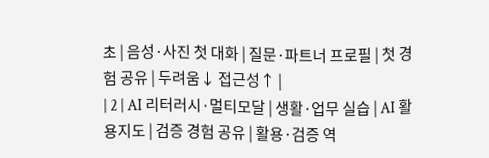초 | 음성·사진 첫 대화 | 질문·파트너 프로필 | 첫 경험 공유 | 두려움↓ 접근성↑ |
| 2 | AI 리터러시·멀티모달 | 생활·업무 실습 | AI 활용지도 | 검증 경험 공유 | 활용·검증 역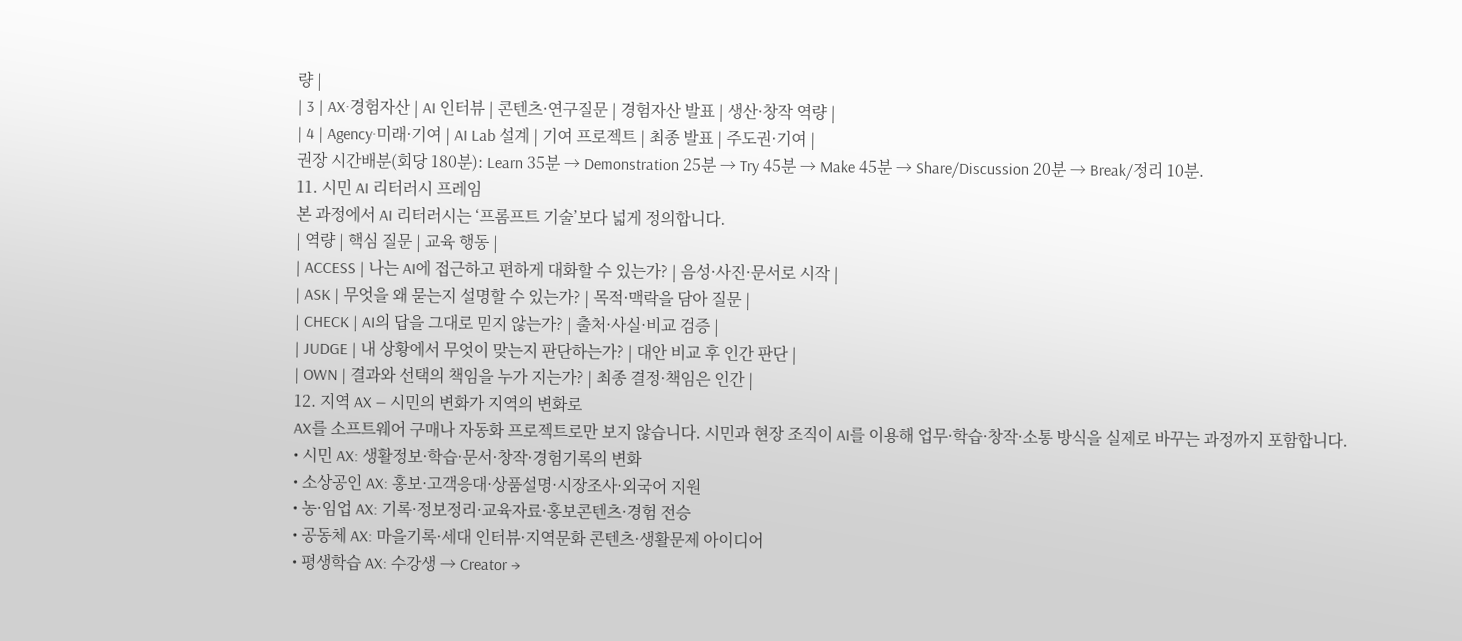량 |
| 3 | AX·경험자산 | AI 인터뷰 | 콘텐츠·연구질문 | 경험자산 발표 | 생산·창작 역량 |
| 4 | Agency·미래·기여 | AI Lab 설계 | 기여 프로젝트 | 최종 발표 | 주도권·기여 |
권장 시간배분(회당 180분): Learn 35분 → Demonstration 25분 → Try 45분 → Make 45분 → Share/Discussion 20분 → Break/정리 10분.
11. 시민 AI 리터러시 프레임
본 과정에서 AI 리터러시는 ‘프롬프트 기술’보다 넓게 정의합니다.
| 역량 | 핵심 질문 | 교육 행동 |
| ACCESS | 나는 AI에 접근하고 편하게 대화할 수 있는가? | 음성·사진·문서로 시작 |
| ASK | 무엇을 왜 묻는지 설명할 수 있는가? | 목적·맥락을 담아 질문 |
| CHECK | AI의 답을 그대로 믿지 않는가? | 출처·사실·비교 검증 |
| JUDGE | 내 상황에서 무엇이 맞는지 판단하는가? | 대안 비교 후 인간 판단 |
| OWN | 결과와 선택의 책임을 누가 지는가? | 최종 결정·책임은 인간 |
12. 지역 AX — 시민의 변화가 지역의 변화로
AX를 소프트웨어 구매나 자동화 프로젝트로만 보지 않습니다. 시민과 현장 조직이 AI를 이용해 업무·학습·창작·소통 방식을 실제로 바꾸는 과정까지 포함합니다.
• 시민 AX: 생활정보·학습·문서·창작·경험기록의 변화
• 소상공인 AX: 홍보·고객응대·상품설명·시장조사·외국어 지원
• 농·임업 AX: 기록·정보정리·교육자료·홍보콘텐츠·경험 전승
• 공동체 AX: 마을기록·세대 인터뷰·지역문화 콘텐츠·생활문제 아이디어
• 평생학습 AX: 수강생 → Creator →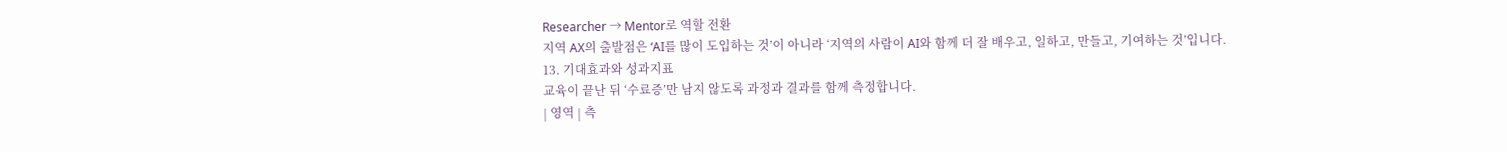Researcher → Mentor로 역할 전환
지역 AX의 출발점은 ‘AI를 많이 도입하는 것’이 아니라 ‘지역의 사람이 AI와 함께 더 잘 배우고, 일하고, 만들고, 기여하는 것’입니다.
13. 기대효과와 성과지표
교육이 끝난 뒤 ‘수료증’만 남지 않도록 과정과 결과를 함께 측정합니다.
| 영역 | 측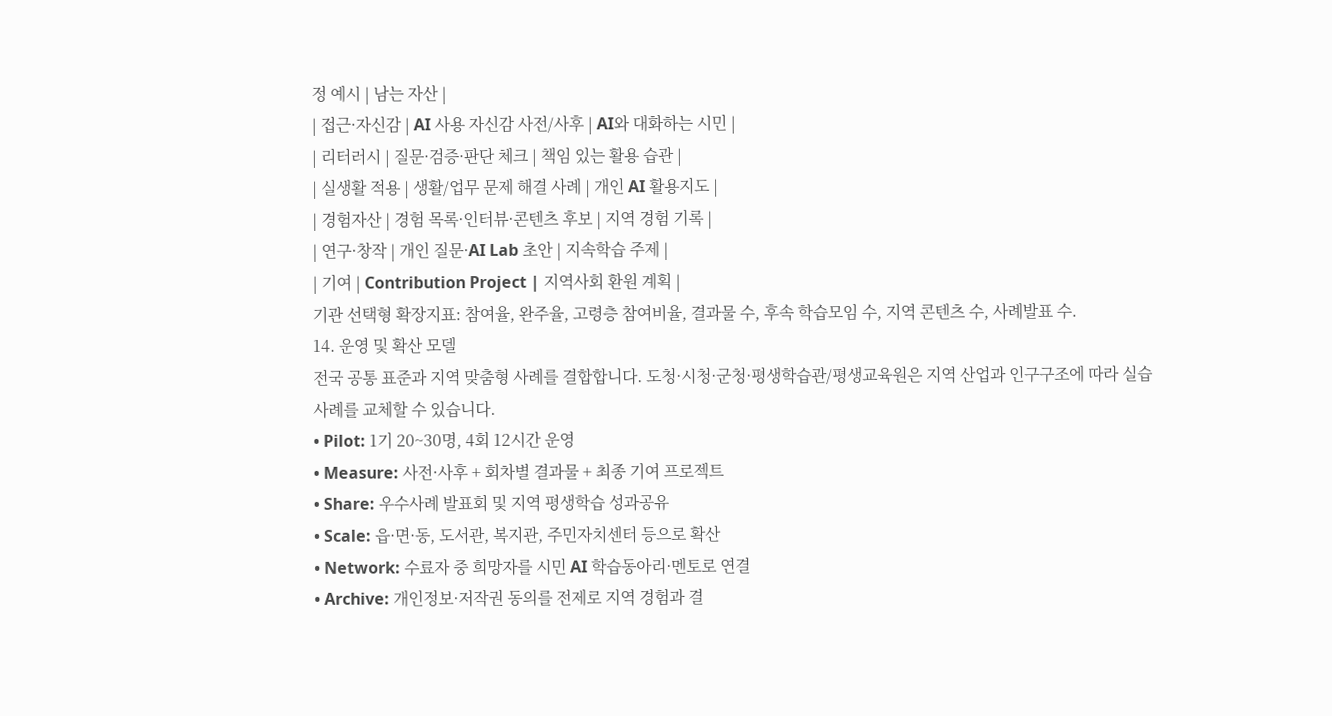정 예시 | 남는 자산 |
| 접근·자신감 | AI 사용 자신감 사전/사후 | AI와 대화하는 시민 |
| 리터러시 | 질문·검증·판단 체크 | 책임 있는 활용 습관 |
| 실생활 적용 | 생활/업무 문제 해결 사례 | 개인 AI 활용지도 |
| 경험자산 | 경험 목록·인터뷰·콘텐츠 후보 | 지역 경험 기록 |
| 연구·창작 | 개인 질문·AI Lab 초안 | 지속학습 주제 |
| 기여 | Contribution Project | 지역사회 환원 계획 |
기관 선택형 확장지표: 참여율, 완주율, 고령층 참여비율, 결과물 수, 후속 학습모임 수, 지역 콘텐츠 수, 사례발표 수.
14. 운영 및 확산 모델
전국 공통 표준과 지역 맞춤형 사례를 결합합니다. 도청·시청·군청·평생학습관/평생교육원은 지역 산업과 인구구조에 따라 실습 사례를 교체할 수 있습니다.
• Pilot: 1기 20~30명, 4회 12시간 운영
• Measure: 사전·사후 + 회차별 결과물 + 최종 기여 프로젝트
• Share: 우수사례 발표회 및 지역 평생학습 성과공유
• Scale: 읍·면·동, 도서관, 복지관, 주민자치센터 등으로 확산
• Network: 수료자 중 희망자를 시민 AI 학습동아리·멘토로 연결
• Archive: 개인정보·저작권 동의를 전제로 지역 경험과 결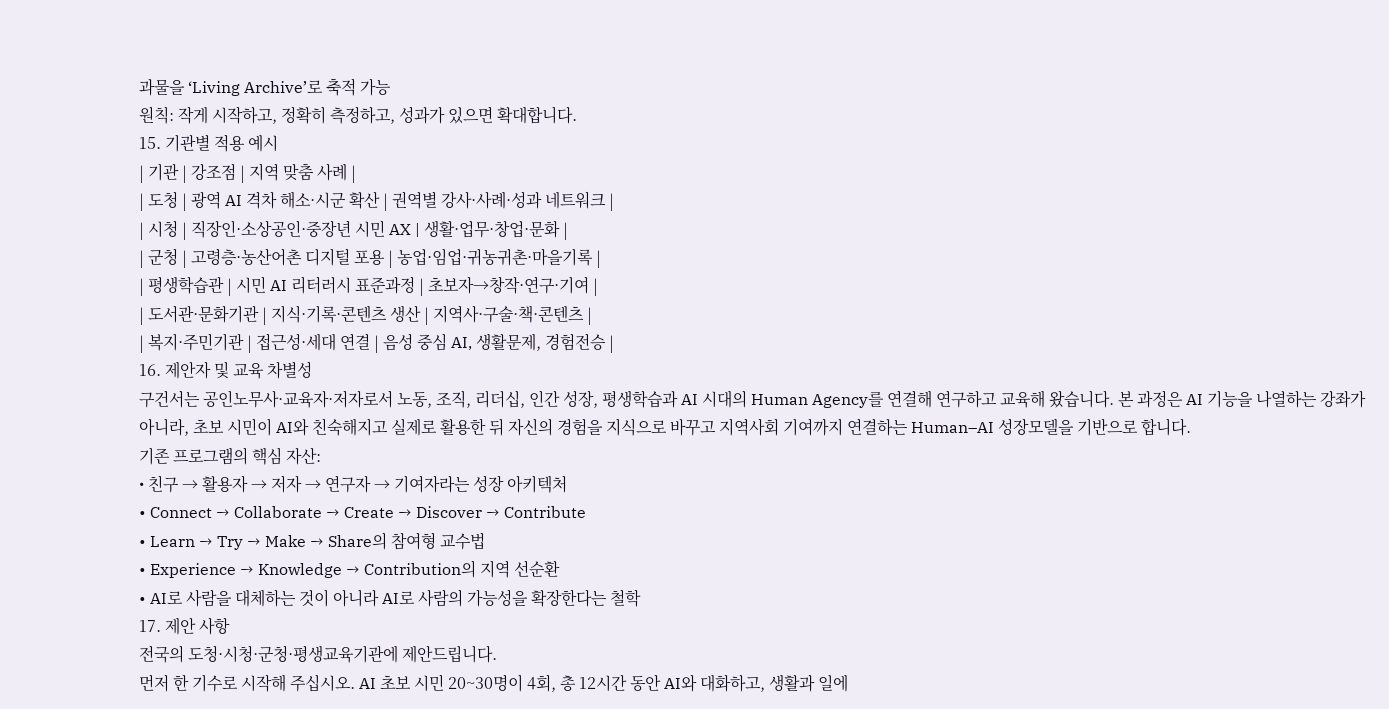과물을 ‘Living Archive’로 축적 가능
원칙: 작게 시작하고, 정확히 측정하고, 성과가 있으면 확대합니다.
15. 기관별 적용 예시
| 기관 | 강조점 | 지역 맞춤 사례 |
| 도청 | 광역 AI 격차 해소·시군 확산 | 권역별 강사·사례·성과 네트워크 |
| 시청 | 직장인·소상공인·중장년 시민 AX | 생활·업무·창업·문화 |
| 군청 | 고령층·농산어촌 디지털 포용 | 농업·임업·귀농귀촌·마을기록 |
| 평생학습관 | 시민 AI 리터러시 표준과정 | 초보자→창작·연구·기여 |
| 도서관·문화기관 | 지식·기록·콘텐츠 생산 | 지역사·구술·책·콘텐츠 |
| 복지·주민기관 | 접근성·세대 연결 | 음성 중심 AI, 생활문제, 경험전승 |
16. 제안자 및 교육 차별성
구건서는 공인노무사·교육자·저자로서 노동, 조직, 리더십, 인간 성장, 평생학습과 AI 시대의 Human Agency를 연결해 연구하고 교육해 왔습니다. 본 과정은 AI 기능을 나열하는 강좌가 아니라, 초보 시민이 AI와 친숙해지고 실제로 활용한 뒤 자신의 경험을 지식으로 바꾸고 지역사회 기여까지 연결하는 Human–AI 성장모델을 기반으로 합니다.
기존 프로그램의 핵심 자산:
• 친구 → 활용자 → 저자 → 연구자 → 기여자라는 성장 아키텍처
• Connect → Collaborate → Create → Discover → Contribute
• Learn → Try → Make → Share의 참여형 교수법
• Experience → Knowledge → Contribution의 지역 선순환
• AI로 사람을 대체하는 것이 아니라 AI로 사람의 가능성을 확장한다는 철학
17. 제안 사항
전국의 도청·시청·군청·평생교육기관에 제안드립니다.
먼저 한 기수로 시작해 주십시오. AI 초보 시민 20~30명이 4회, 총 12시간 동안 AI와 대화하고, 생활과 일에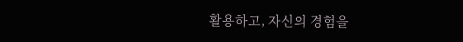활용하고, 자신의 경험을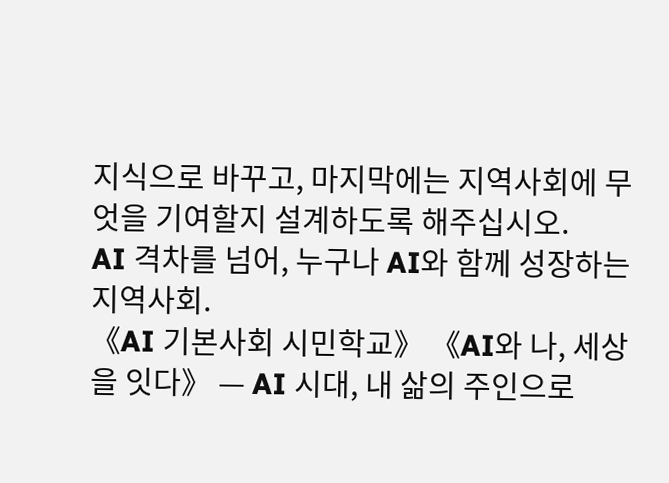지식으로 바꾸고, 마지막에는 지역사회에 무엇을 기여할지 설계하도록 해주십시오.
AI 격차를 넘어, 누구나 AI와 함께 성장하는 지역사회.
《AI 기본사회 시민학교》 《AI와 나, 세상을 잇다》 — AI 시대, 내 삶의 주인으로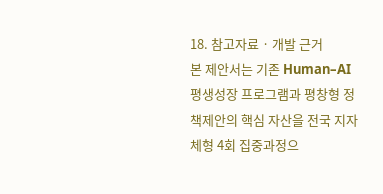18. 참고자료 · 개발 근거
본 제안서는 기존 Human–AI 평생성장 프로그램과 평창형 정책제안의 핵심 자산을 전국 지자체형 4회 집중과정으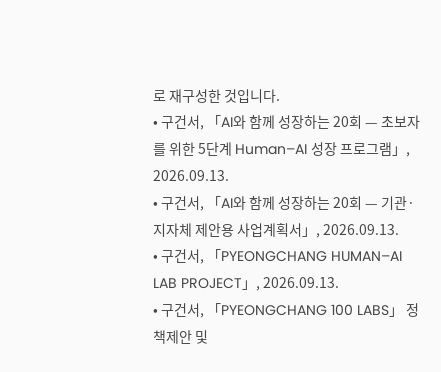로 재구성한 것입니다.
• 구건서, 「AI와 함께 성장하는 20회 — 초보자를 위한 5단계 Human–AI 성장 프로그램」, 2026.09.13.
• 구건서, 「AI와 함께 성장하는 20회 — 기관·지자체 제안용 사업계획서」, 2026.09.13.
• 구건서, 「PYEONGCHANG HUMAN–AI LAB PROJECT」, 2026.09.13.
• 구건서, 「PYEONGCHANG 100 LABS」 정책제안 및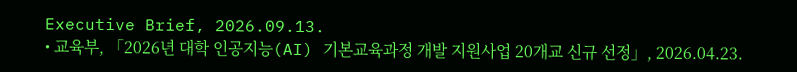Executive Brief, 2026.09.13.
• 교육부, 「2026년 대학 인공지능(AI) 기본교육과정 개발 지원사업 20개교 신규 선정」, 2026.04.23.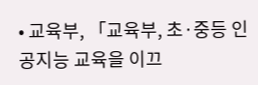• 교육부, 「교육부, 초·중등 인공지능 교육을 이끄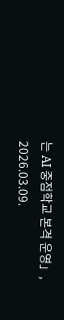는 AI 중점학교 본격 운영」, 2026.03.09.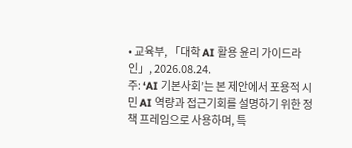• 교육부, 「대학 AI 활용 윤리 가이드라인」, 2026.08.24.
주: ‘AI 기본사회’는 본 제안에서 포용적 시민 AI 역량과 접근기회를 설명하기 위한 정책 프레임으로 사용하며, 특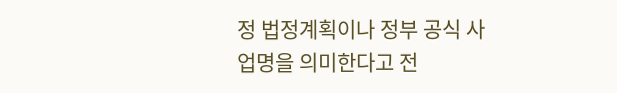정 법정계획이나 정부 공식 사업명을 의미한다고 전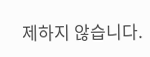제하지 않습니다.